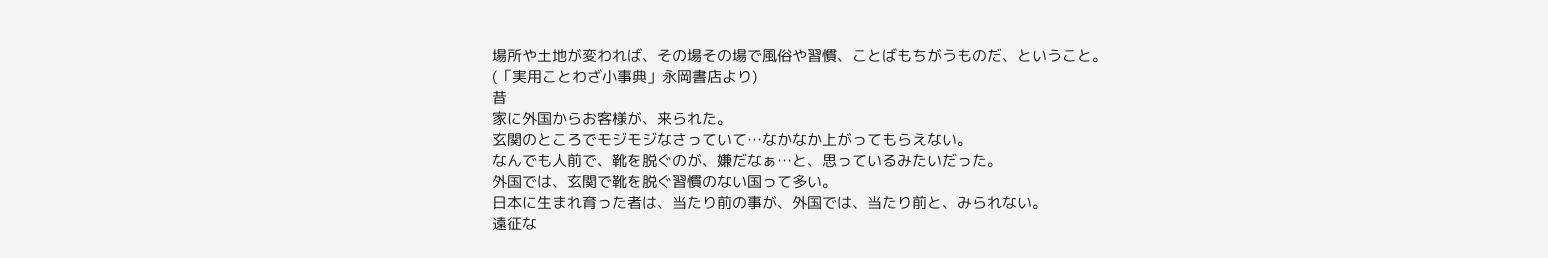場所や土地が変われば、その場その場で風俗や習慣、ことばもちがうものだ、ということ。
(「実用ことわざ小事典」永岡書店より)
昔
家に外国からお客様が、来られた。
玄関のところでモジモジなさっていて…なかなか上がってもらえない。
なんでも人前で、靴を脱ぐのが、嫌だなぁ…と、思っているみたいだった。
外国では、玄関で靴を脱ぐ習慣のない国って多い。
日本に生まれ育った者は、当たり前の事が、外国では、当たり前と、みられない。
遠征な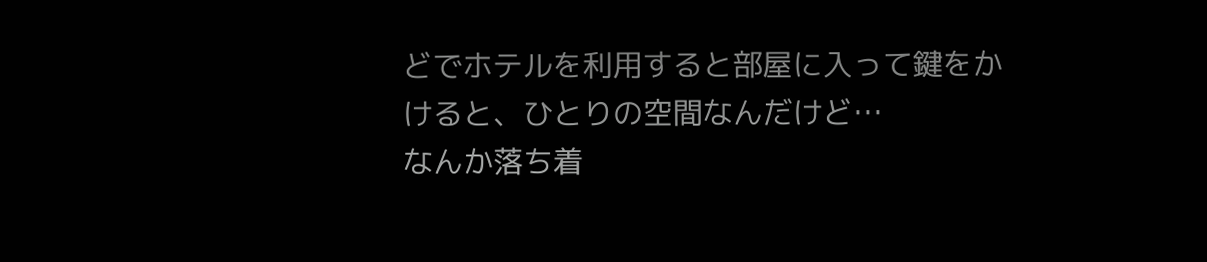どでホテルを利用すると部屋に入って鍵をかけると、ひとりの空間なんだけど…
なんか落ち着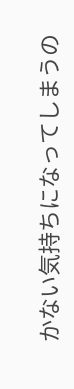かない気持ちになってしまうの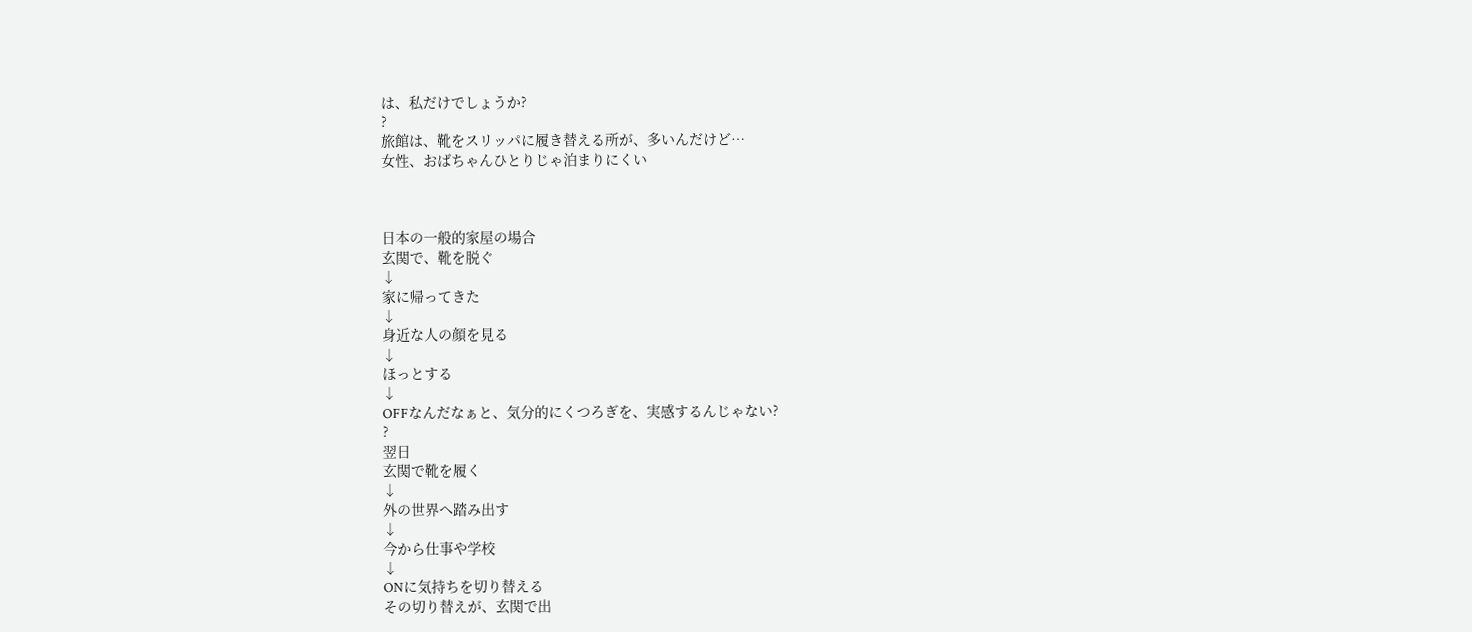は、私だけでしょうか?
?
旅館は、靴をスリッパに履き替える所が、多いんだけど…
女性、おばちゃんひとりじゃ泊まりにくい



日本の一般的家屋の場合
玄関で、靴を脱ぐ
↓
家に帰ってきた
↓
身近な人の顔を見る
↓
ほっとする
↓
OFFなんだなぁと、気分的にくつろぎを、実感するんじゃない?
?
翌日
玄関で靴を履く
↓
外の世界へ踏み出す
↓
今から仕事や学校
↓
ONに気持ちを切り替える
その切り替えが、玄関で出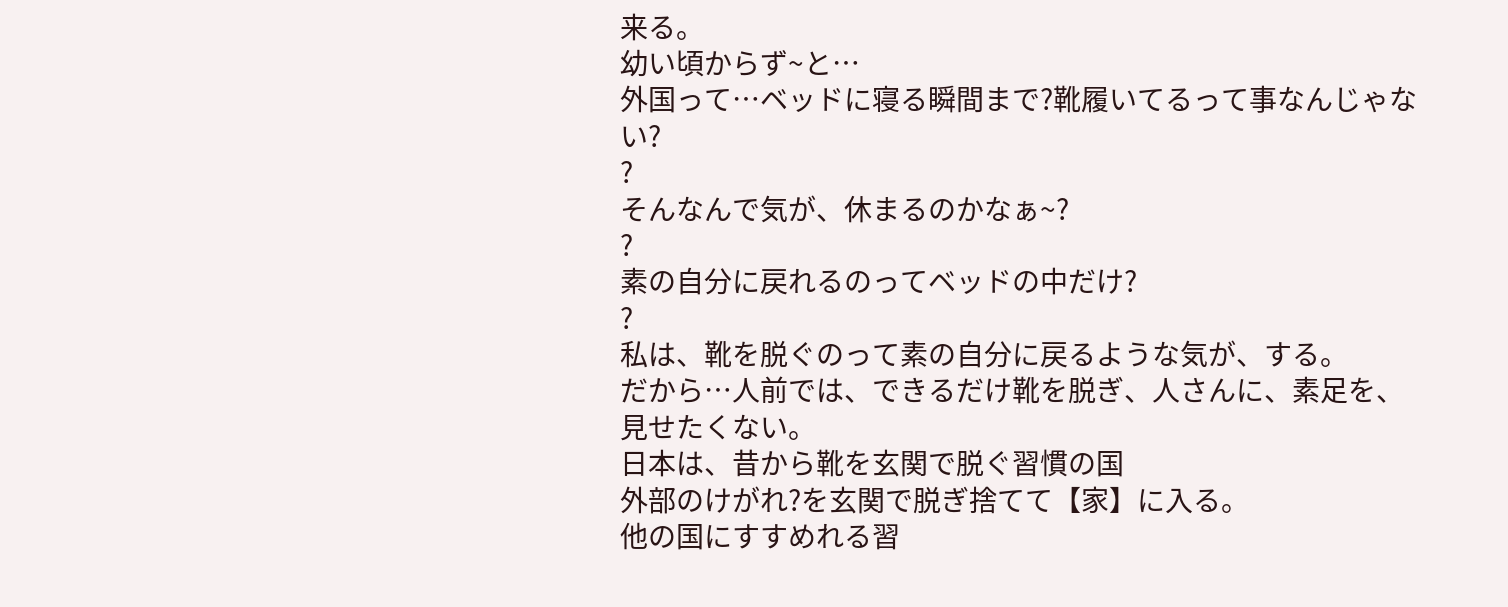来る。
幼い頃からず~と…
外国って…ベッドに寝る瞬間まで?靴履いてるって事なんじゃない?
?
そんなんで気が、休まるのかなぁ~?
?
素の自分に戻れるのってベッドの中だけ?
?
私は、靴を脱ぐのって素の自分に戻るような気が、する。
だから…人前では、できるだけ靴を脱ぎ、人さんに、素足を、見せたくない。
日本は、昔から靴を玄関で脱ぐ習慣の国
外部のけがれ?を玄関で脱ぎ捨てて【家】に入る。
他の国にすすめれる習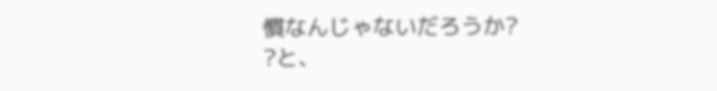慣なんじゃないだろうか?
?と、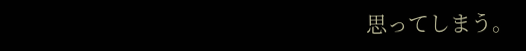思ってしまう。